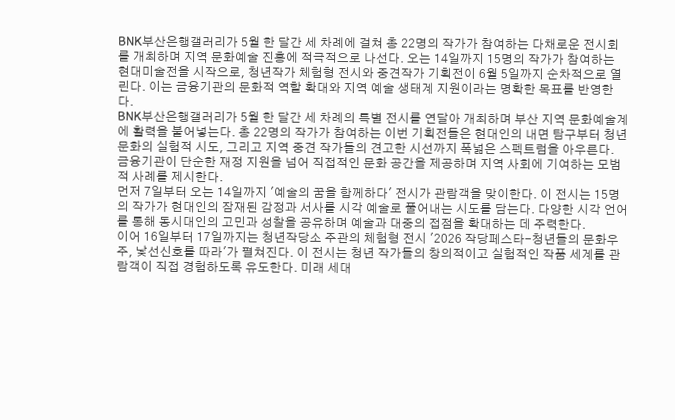BNK부산은행갤러리가 5월 한 달간 세 차례에 걸쳐 총 22명의 작가가 참여하는 다채로운 전시회를 개최하며 지역 문화예술 진흥에 적극적으로 나선다. 오는 14일까지 15명의 작가가 참여하는 현대미술전을 시작으로, 청년작가 체험형 전시와 중견작가 기획전이 6월 5일까지 순차적으로 열린다. 이는 금융기관의 문화적 역할 확대와 지역 예술 생태계 지원이라는 명확한 목표를 반영한다.
BNK부산은행갤러리가 5월 한 달간 세 차례의 특별 전시를 연달아 개최하며 부산 지역 문화예술계에 활력을 불어넣는다. 총 22명의 작가가 참여하는 이번 기획전들은 현대인의 내면 탐구부터 청년 문화의 실험적 시도, 그리고 지역 중견 작가들의 견고한 시선까지 폭넓은 스펙트럼을 아우른다. 금융기관이 단순한 재정 지원을 넘어 직접적인 문화 공간을 제공하며 지역 사회에 기여하는 모범적 사례를 제시한다.
먼저 7일부터 오는 14일까지 '예술의 꿈을 함께하다' 전시가 관람객을 맞이한다. 이 전시는 15명의 작가가 현대인의 잠재된 감정과 서사를 시각 예술로 풀어내는 시도를 담는다. 다양한 시각 언어를 통해 동시대인의 고민과 성찰을 공유하며 예술과 대중의 접점을 확대하는 데 주력한다.
이어 16일부터 17일까지는 청년작당소 주관의 체험형 전시 '2026 작당페스타-청년들의 문화우주, 낯선신호를 따라'가 펼쳐진다. 이 전시는 청년 작가들의 창의적이고 실험적인 작품 세계를 관람객이 직접 경험하도록 유도한다. 미래 세대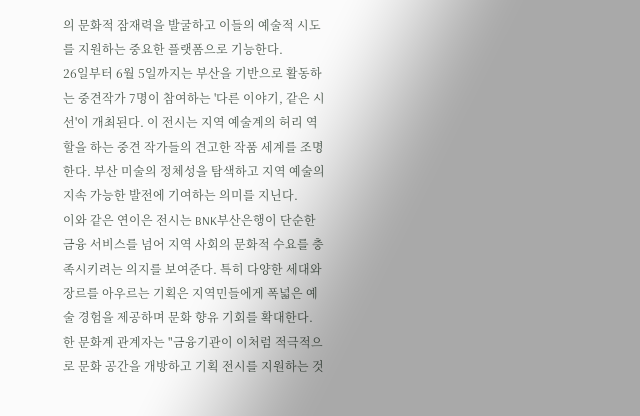의 문화적 잠재력을 발굴하고 이들의 예술적 시도를 지원하는 중요한 플랫폼으로 기능한다.
26일부터 6월 5일까지는 부산을 기반으로 활동하는 중견작가 7명이 참여하는 '다른 이야기, 같은 시선'이 개최된다. 이 전시는 지역 예술계의 허리 역할을 하는 중견 작가들의 견고한 작품 세계를 조명한다. 부산 미술의 정체성을 탐색하고 지역 예술의 지속 가능한 발전에 기여하는 의미를 지닌다.
이와 같은 연이은 전시는 BNK부산은행이 단순한 금융 서비스를 넘어 지역 사회의 문화적 수요를 충족시키려는 의지를 보여준다. 특히 다양한 세대와 장르를 아우르는 기획은 지역민들에게 폭넓은 예술 경험을 제공하며 문화 향유 기회를 확대한다. 한 문화계 관계자는 "금융기관이 이처럼 적극적으로 문화 공간을 개방하고 기획 전시를 지원하는 것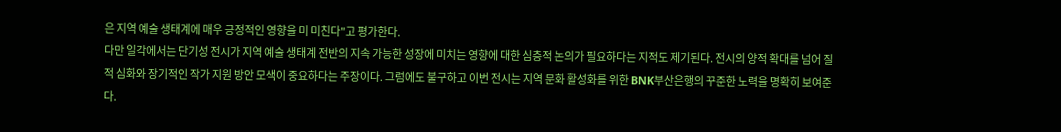은 지역 예술 생태계에 매우 긍정적인 영향을 미 미친다"고 평가한다.
다만 일각에서는 단기성 전시가 지역 예술 생태계 전반의 지속 가능한 성장에 미치는 영향에 대한 심층적 논의가 필요하다는 지적도 제기된다. 전시의 양적 확대를 넘어 질적 심화와 장기적인 작가 지원 방안 모색이 중요하다는 주장이다. 그럼에도 불구하고 이번 전시는 지역 문화 활성화를 위한 BNK부산은행의 꾸준한 노력을 명확히 보여준다.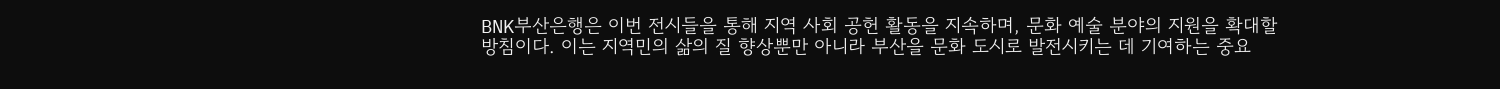BNK부산은행은 이번 전시들을 통해 지역 사회 공헌 활동을 지속하며, 문화 예술 분야의 지원을 확대할 방침이다. 이는 지역민의 삶의 질 향상뿐만 아니라 부산을 문화 도시로 발전시키는 데 기여하는 중요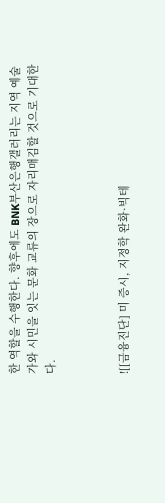한 역할을 수행한다. 향후에도 BNK부산은행갤러리는 지역 예술가와 시민을 잇는 문화 교류의 장으로 자리매김할 것으로 기대한다.



![[금융진단] 미 증시, 지정학 완화·빅테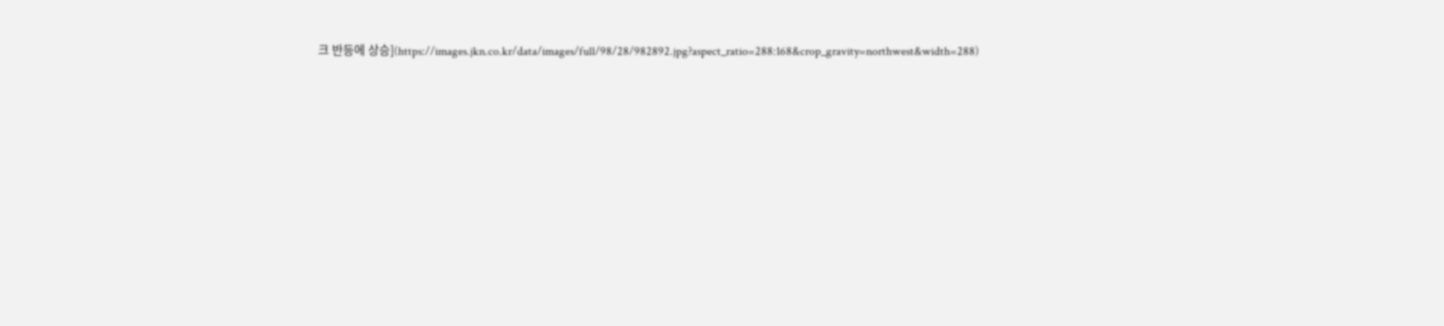크 반등에 상승](https://images.jkn.co.kr/data/images/full/98/28/982892.jpg?aspect_ratio=288:168&crop_gravity=northwest&width=288)